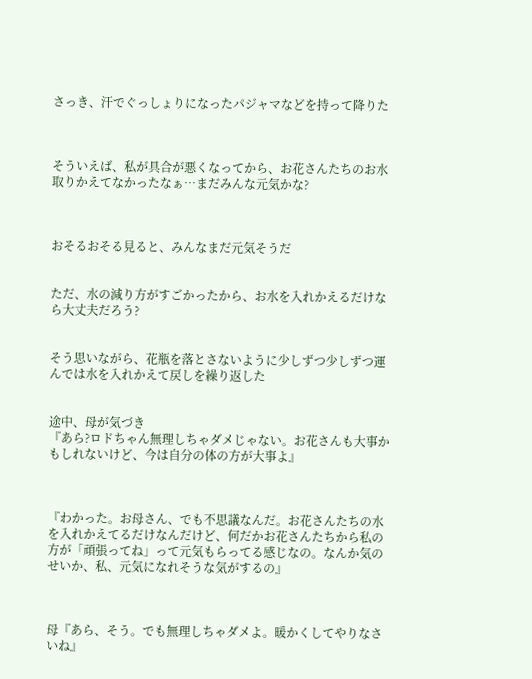さっき、汗でぐっしょりになったパジャマなどを持って降りた



そういえば、私が具合が悪くなってから、お花さんたちのお水取りかえてなかったなぁ…まだみんな元気かな?



おそるおそる見ると、みんなまだ元気そうだ


ただ、水の減り方がすごかったから、お水を入れかえるだけなら大丈夫だろう?


そう思いながら、花瓶を落とさないように少しずつ少しずつ運んでは水を入れかえて戻しを繰り返した


途中、母が気づき
『あら?ロドちゃん無理しちゃダメじゃない。お花さんも大事かもしれないけど、今は自分の体の方が大事よ』



『わかった。お母さん、でも不思議なんだ。お花さんたちの水を入れかえてるだけなんだけど、何だかお花さんたちから私の方が「頑張ってね」って元気もらってる感じなの。なんか気のせいか、私、元気になれそうな気がするの』



母『あら、そう。でも無理しちゃダメよ。暖かくしてやりなさいね』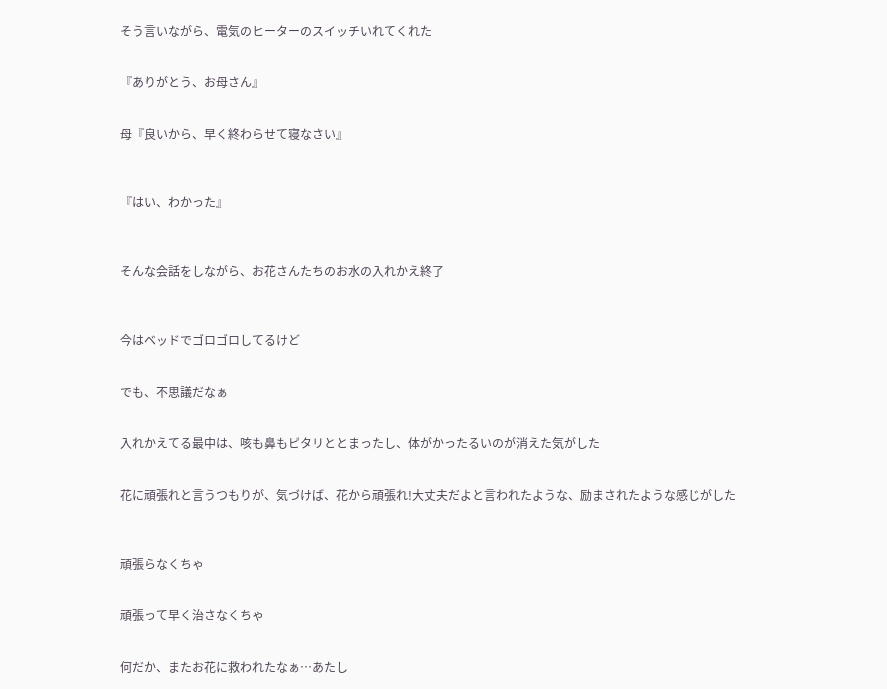そう言いながら、電気のヒーターのスイッチいれてくれた


『ありがとう、お母さん』


母『良いから、早く終わらせて寝なさい』



『はい、わかった』



そんな会話をしながら、お花さんたちのお水の入れかえ終了



今はベッドでゴロゴロしてるけど


でも、不思議だなぁ


入れかえてる最中は、咳も鼻もピタリととまったし、体がかったるいのが消えた気がした


花に頑張れと言うつもりが、気づけば、花から頑張れ!大丈夫だよと言われたような、励まされたような感じがした



頑張らなくちゃ


頑張って早く治さなくちゃ


何だか、またお花に救われたなぁ…あたし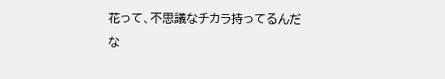花って、不思議なチカラ持ってるんだな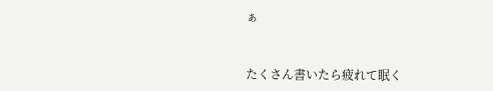ぁ


たくさん書いたら疲れて眠く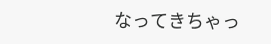なってきちゃっ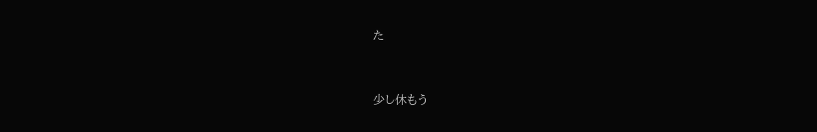た


少し休もう